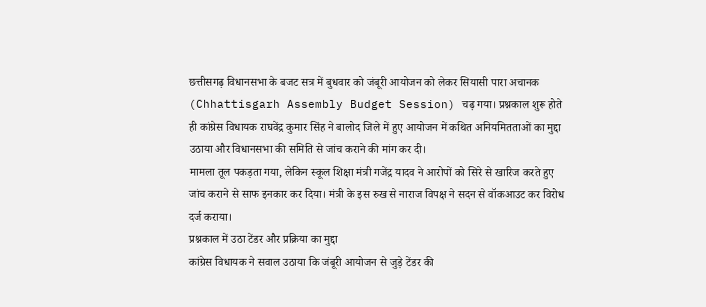छत्तीसगढ़ विधानसभा के बजट सत्र में बुधवार को जंबूरी आयोजन को लेकर सियासी पारा अचानक (Chhattisgarh Assembly Budget Session) चढ़ गया। प्रश्नकाल शुरू होते ही कांग्रेस विधायक राघवेंद्र कुमार सिंह ने बालोद जिले में हुए आयोजन में कथित अनियमितताओं का मुद्दा उठाया और विधानसभा की समिति से जांच कराने की मांग कर दी।
मामला तूल पकड़ता गया, लेकिन स्कूल शिक्षा मंत्री गजेंद्र यादव ने आरोपों को सिरे से खारिज करते हुए जांच कराने से साफ इनकार कर दिया। मंत्री के इस रुख से नाराज विपक्ष ने सदन से वॉकआउट कर विरोध दर्ज कराया।
प्रश्नकाल में उठा टेंडर और प्रक्रिया का मुद्दा
कांग्रेस विधायक ने सवाल उठाया कि जंबूरी आयोजन से जुड़े टेंडर की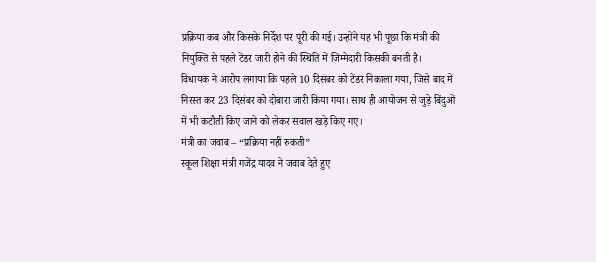प्रक्रिया कब और किसके निर्देश पर पूरी की गई। उन्होंने यह भी पूछा कि मंत्री की नियुक्ति से पहले टेंडर जारी होने की स्थिति में जिम्मेदारी किसकी बनती है।
विधायक ने आरोप लगाया कि पहले 10 दिसंबर को टेंडर निकाला गया, जिसे बाद में निरस्त कर 23 दिसंबर को दोबारा जारी किया गया। साथ ही आयोजन से जुड़े बिंदुओं में भी कटौती किए जाने को लेकर सवाल खड़े किए गए।
मंत्री का जवाब – “प्रक्रिया नहीं रुकती”
स्कूल शिक्षा मंत्री गजेंद्र यादव ने जवाब देते हुए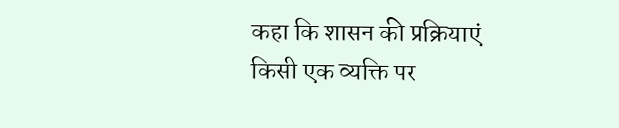कहा कि शासन की प्रक्रियाएं किसी एक व्यक्ति पर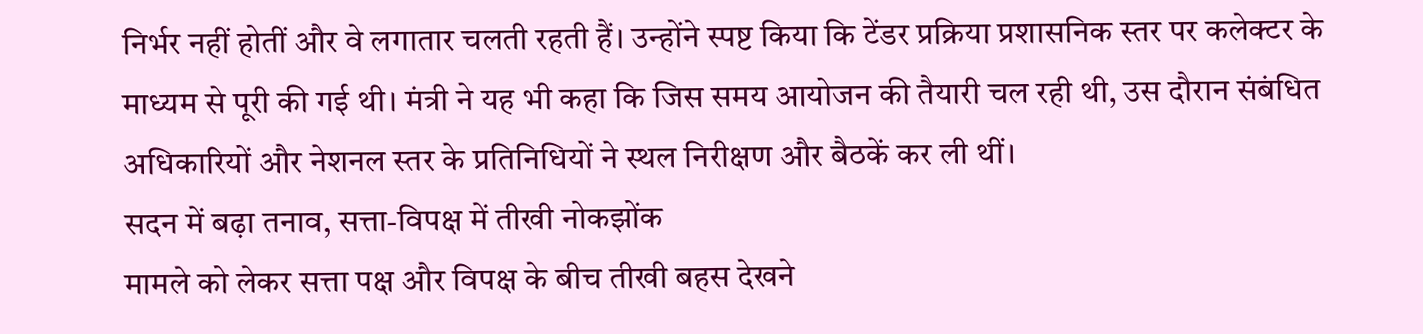निर्भर नहीं होतीं और वे लगातार चलती रहती हैं। उन्होंने स्पष्ट किया कि टेंडर प्रक्रिया प्रशासनिक स्तर पर कलेक्टर के माध्यम से पूरी की गई थी। मंत्री ने यह भी कहा कि जिस समय आयोजन की तैयारी चल रही थी, उस दौरान संबंधित अधिकारियों और नेशनल स्तर के प्रतिनिधियों ने स्थल निरीक्षण और बैठकें कर ली थीं।
सदन में बढ़ा तनाव, सत्ता-विपक्ष में तीखी नोकझोंक
मामले को लेकर सत्ता पक्ष और विपक्ष के बीच तीखी बहस देखने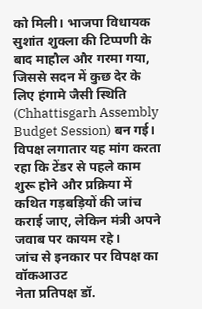को मिली। भाजपा विधायक सुशांत शुक्ला की टिप्पणी के बाद माहौल और गरमा गया, जिससे सदन में कुछ देर के लिए हंगामे जैसी स्थिति (Chhattisgarh Assembly Budget Session) बन गई। विपक्ष लगातार यह मांग करता रहा कि टेंडर से पहले काम शुरू होने और प्रक्रिया में कथित गड़बड़ियों की जांच कराई जाए, लेकिन मंत्री अपने जवाब पर कायम रहे।
जांच से इनकार पर विपक्ष का वॉकआउट
नेता प्रतिपक्ष डॉ.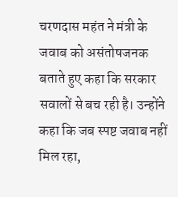चरणदास महंत ने मंत्री के जवाब को असंतोषजनक बताते हुए कहा कि सरकार सवालों से बच रही है। उन्होंने कहा कि जब स्पष्ट जवाब नहीं मिल रहा,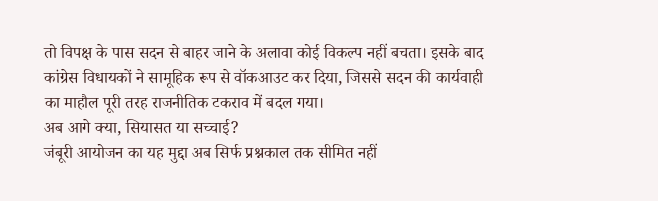तो विपक्ष के पास सदन से बाहर जाने के अलावा कोई विकल्प नहीं बचता। इसके बाद कांग्रेस विधायकों ने सामूहिक रूप से वॉकआउट कर दिया, जिससे सदन की कार्यवाही का माहौल पूरी तरह राजनीतिक टकराव में बदल गया।
अब आगे क्या, सियासत या सच्चाई?
जंबूरी आयोजन का यह मुद्दा अब सिर्फ प्रश्नकाल तक सीमित नहीं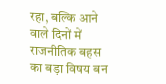रहा, बल्कि आने वाले दिनों में राजनीतिक बहस का बड़ा विषय बन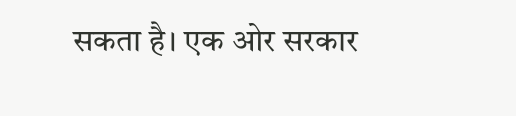सकता है। एक ओर सरकार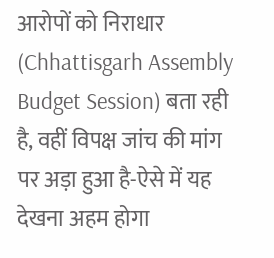आरोपों को निराधार (Chhattisgarh Assembly Budget Session) बता रही है, वहीं विपक्ष जांच की मांग पर अड़ा हुआ है-ऐसे में यह देखना अहम होगा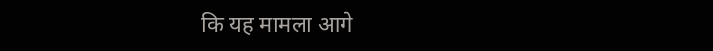कि यह मामला आगे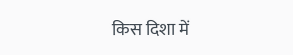किस दिशा में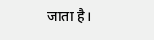जाता है।